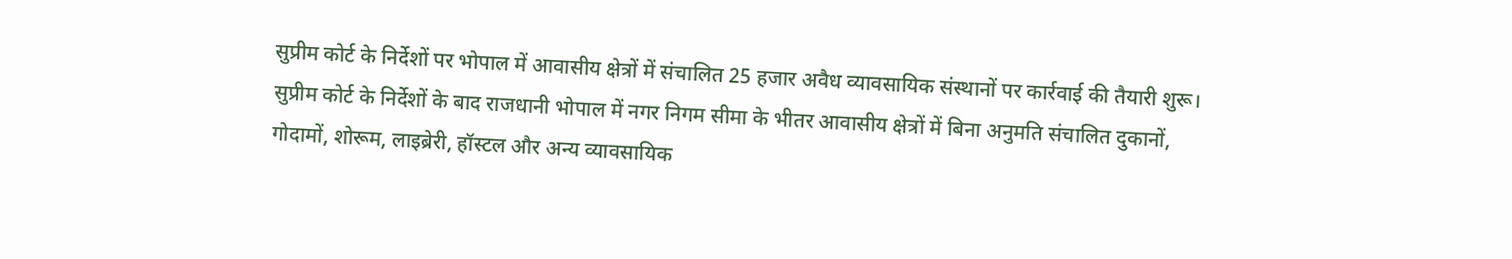सुप्रीम कोर्ट के निर्देशों पर भोपाल में आवासीय क्षेत्रों में संचालित 25 हजार अवैध व्यावसायिक संस्थानों पर कार्रवाई की तैयारी शुरू।
सुप्रीम कोर्ट के निर्देशों के बाद राजधानी भोपाल में नगर निगम सीमा के भीतर आवासीय क्षेत्रों में बिना अनुमति संचालित दुकानों, गोदामों, शोरूम, लाइब्रेरी, हॉस्टल और अन्य व्यावसायिक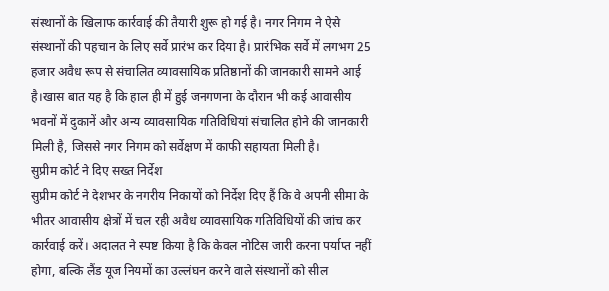संस्थानों के खिलाफ कार्रवाई की तैयारी शुरू हो गई है। नगर निगम ने ऐसे संस्थानों की पहचान के लिए सर्वे प्रारंभ कर दिया है। प्रारंभिक सर्वे में लगभग 25 हजार अवैध रूप से संचालित व्यावसायिक प्रतिष्ठानों की जानकारी सामने आई है।खास बात यह है कि हाल ही में हुई जनगणना के दौरान भी कई आवासीय भवनों में दुकानें और अन्य व्यावसायिक गतिविधियां संचालित होने की जानकारी मिली है, जिससे नगर निगम को सर्वेक्षण में काफी सहायता मिली है।
सुप्रीम कोर्ट ने दिए सख्त निर्देश
सुप्रीम कोर्ट ने देशभर के नगरीय निकायों को निर्देश दिए हैं कि वे अपनी सीमा के भीतर आवासीय क्षेत्रों में चल रही अवैध व्यावसायिक गतिविधियों की जांच कर कार्रवाई करें। अदालत ने स्पष्ट किया है कि केवल नोटिस जारी करना पर्याप्त नहीं होगा, बल्कि लैंड यूज नियमों का उल्लंघन करने वाले संस्थानों को सील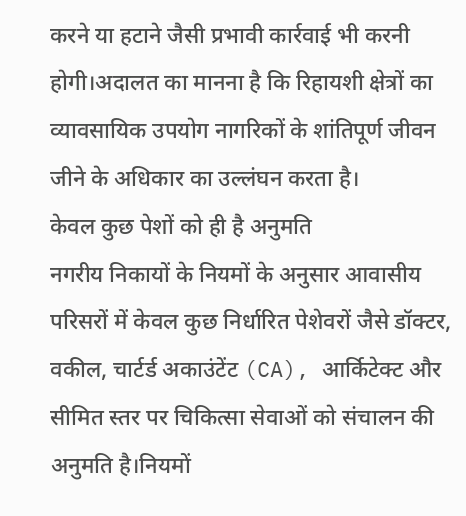करने या हटाने जैसी प्रभावी कार्रवाई भी करनी होगी।अदालत का मानना है कि रिहायशी क्षेत्रों का व्यावसायिक उपयोग नागरिकों के शांतिपूर्ण जीवन जीने के अधिकार का उल्लंघन करता है।
केवल कुछ पेशों को ही है अनुमति
नगरीय निकायों के नियमों के अनुसार आवासीय परिसरों में केवल कुछ निर्धारित पेशेवरों जैसे डॉक्टर, वकील, चार्टर्ड अकाउंटेंट (CA), आर्किटेक्ट और सीमित स्तर पर चिकित्सा सेवाओं को संचालन की अनुमति है।नियमों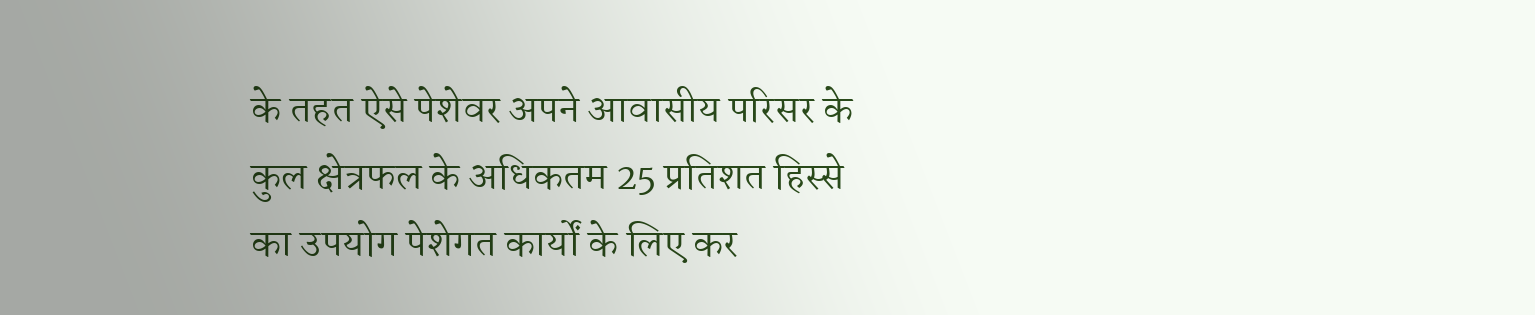के तहत ऐसे पेशेवर अपने आवासीय परिसर के कुल क्षेत्रफल के अधिकतम 25 प्रतिशत हिस्से का उपयोग पेशेगत कार्यों के लिए कर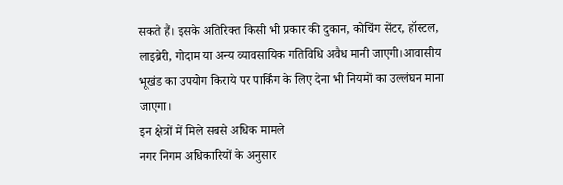सकते हैं। इसके अतिरिक्त किसी भी प्रकार की दुकान, कोचिंग सेंटर, हॉस्टल, लाइब्रेरी, गोदाम या अन्य व्यावसायिक गतिविधि अवैध मानी जाएगी।आवासीय भूखंड का उपयोग किराये पर पार्किंग के लिए देना भी नियमों का उल्लंघन माना जाएगा।
इन क्षेत्रों में मिले सबसे अधिक मामले
नगर निगम अधिकारियों के अनुसार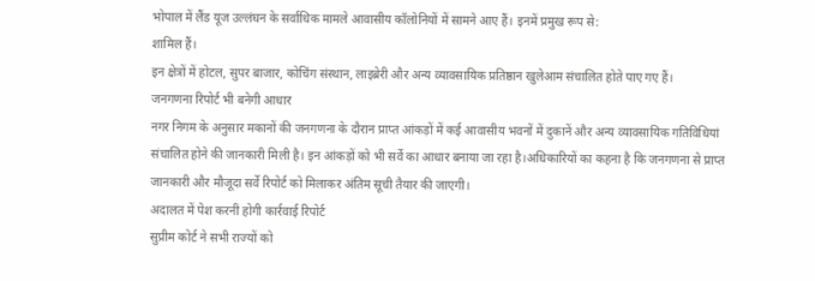भोपाल में लैंड यूज उल्लंघन के सर्वाधिक मामले आवासीय कॉलोनियों में सामने आए हैं। इनमें प्रमुख रूप से:
शामिल हैं।
इन क्षेत्रों में होटल, सुपर बाजार, कोचिंग संस्थान, लाइब्रेरी और अन्य व्यावसायिक प्रतिष्ठान खुलेआम संचालित होते पाए गए हैं।
जनगणना रिपोर्ट भी बनेगी आधार
नगर निगम के अनुसार मकानों की जनगणना के दौरान प्राप्त आंकड़ों में कई आवासीय भवनों में दुकानें और अन्य व्यावसायिक गतिविधियां संचालित होने की जानकारी मिली है। इन आंकड़ों को भी सर्वे का आधार बनाया जा रहा है।अधिकारियों का कहना है कि जनगणना से प्राप्त जानकारी और मौजूदा सर्वे रिपोर्ट को मिलाकर अंतिम सूची तैयार की जाएगी।
अदालत में पेश करनी होगी कार्रवाई रिपोर्ट
सुप्रीम कोर्ट ने सभी राज्यों को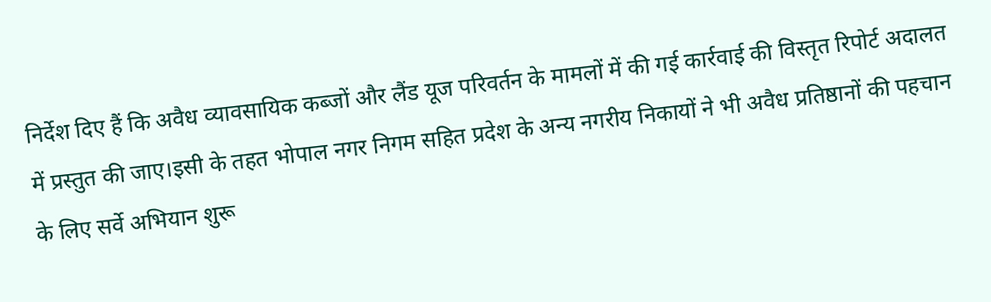निर्देश दिए हैं कि अवैध व्यावसायिक कब्जों और लैंड यूज परिवर्तन के मामलों में की गई कार्रवाई की विस्तृत रिपोर्ट अदालत में प्रस्तुत की जाए।इसी के तहत भोपाल नगर निगम सहित प्रदेश के अन्य नगरीय निकायों ने भी अवैध प्रतिष्ठानों की पहचान के लिए सर्वे अभियान शुरू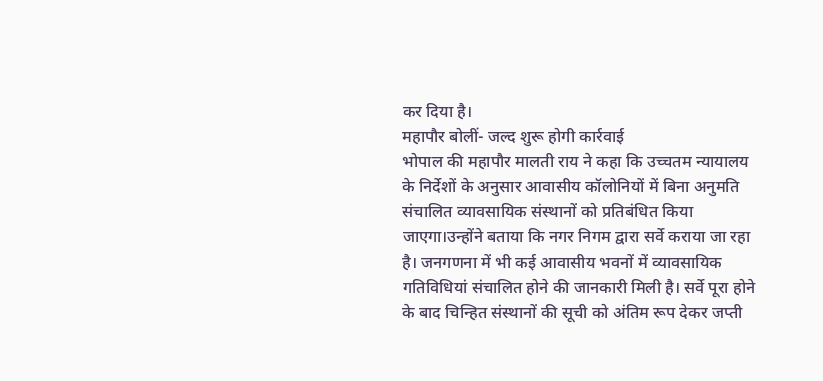कर दिया है।
महापौर बोलीं- जल्द शुरू होगी कार्रवाई
भोपाल की महापौर मालती राय ने कहा कि उच्चतम न्यायालय के निर्देशों के अनुसार आवासीय कॉलोनियों में बिना अनुमति संचालित व्यावसायिक संस्थानों को प्रतिबंधित किया जाएगा।उन्होंने बताया कि नगर निगम द्वारा सर्वे कराया जा रहा है। जनगणना में भी कई आवासीय भवनों में व्यावसायिक गतिविधियां संचालित होने की जानकारी मिली है। सर्वे पूरा होने के बाद चिन्हित संस्थानों की सूची को अंतिम रूप देकर जप्ती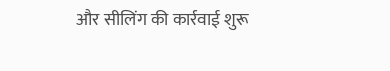और सीलिंग की कार्रवाई शुरू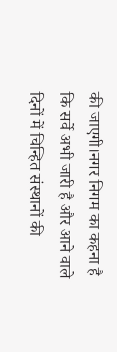की जाएगी।नगर निगम का कहना है कि सर्वे अभी जारी है और आने वाले दिनों में चिन्हित संस्थानों की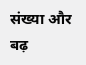संख्या और बढ़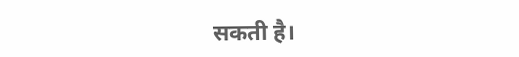सकती है।